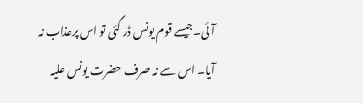آئی۔جیسے قوم یونس ڈر گئی تو اس پرعذاب نہ آیا۔ اس سے نہ صرف حضرت یونس علیہ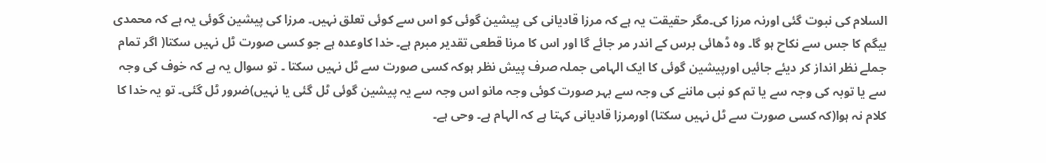السلام کی نبوت گئی اورنہ مرزا کی۔مگر حقیقت یہ ہے کہ مرزا قادیانی کی پیشین گوئی کو اس سے کوئی تعلق نہیں۔ مرزا کی پیشین گوئی یہ ہے کہ محمدی بیگم کا جس سے نکاح ہو گا۔ وہ ڈھائی برس کے اندر مر جائے گا اور اس کا مرنا قطعی تقدیر مبرم ہے۔ خدا کاوعدہ ہے جو کسی صورت ٹل نہیں سکتا( اگر تمام جملے نظر انداز کر دیئے جائیں اورپیشین گوئی کا ایک الہامی جملہ صرف پیش نظر ہوکہ کسی صورت سے ٹل نہیں سکتا ۔ تو سوال یہ ہے کہ خوف کی وجہ سے یا توبہ کی وجہ سے یا تم کو نبی ماننے کی وجہ سے بہر صورت کوئی وجہ مانو اس وجہ سے یہ پیشین گوئی ٹل گئی یا نہیں)ضرور ٹل گئی۔ تو یہ خدا کا کلام نہ ہوا(کہ کسی صورت سے ٹل نہیں سکتا) اورمرزا قادیانی کہتا ہے کہ الہام ہے۔ وحی ہے۔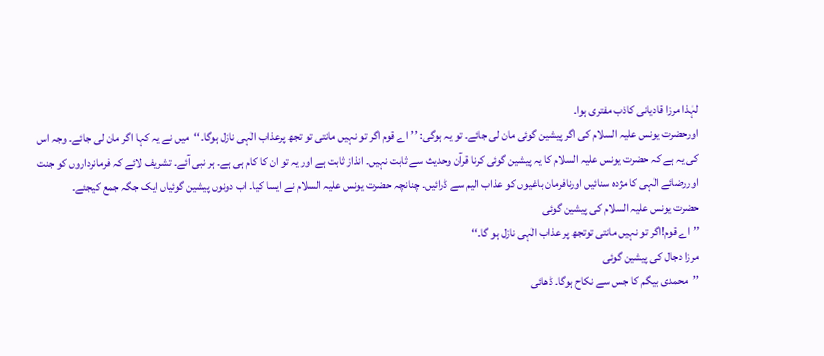لہٰذا مرزا قادیانی کاذب مفتری ہوا۔
اورحضرت یونس علیہ السلام کی اگر پیشین گوئی مان لی جائے۔ تو یہ ہوگی: ’’اے قوم اگر تو نہیں مانتی تو تجھ پرعذاب الٰہی نازل ہوگا۔‘‘میں نے یہ کہا اگر مان لی جائے۔ وجہ اس کی یہ ہے کہ حضرت یونس علیہ السلام کا یہ پیشین گوئی کرنا قرآن وحدیث سے ثابت نہیں۔ انذاز ثابت ہے اور یہ تو ان کا کام ہی ہے۔ ہر نبی آئے۔ تشریف لائے کہ فرمانرداروں کو جنت اوررضائے الٰہی کا مژدہ سنائیں اورنافرمان باغیوں کو عذاب الیم سے ڈرائیں۔ چنانچہ حضرت یونس علیہ السلام نے ایسا کیا۔ اب دونوں پیشین گوئیاں ایک جگہ جمع کیجئے۔
حضرت یونس علیہ السلام کی پیشین گوئی
’’اے قوم!اگر تو نہیں مانتی توتجھ پر عذاب الٰہی نازل ہو گا۔‘‘
مرزا دجال کی پیشین گوئی
’’محمدی بیگم کا جس سے نکاح ہوگا۔ ڈھائی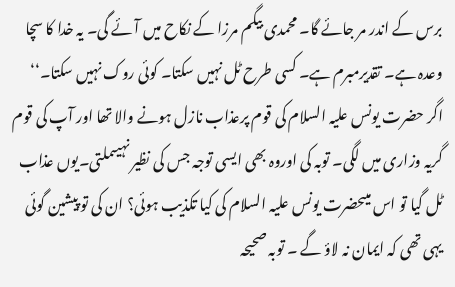برس کے اندر مر جائے گا۔ محمدی بیگم مرزا کے نکاح میں آئے گی۔ یہ خدا کا سچا وعدہ ہے۔ تقدیرمبرم ہے۔ کسی طرح ٹل نہیں سکتا۔ کوئی روک نہیں سکتا۔‘‘
اگر حضرت یونس علیہ السلام کی قوم پرعذاب نازل ہونے والا تھا اور آپ کی قوم گریہ وزاری میں لگی۔ توبہ کی اوروہ بھی ایسی توجہ جس کی نظیر نہیںملتی۔یوں عذاب ٹل گیا تو اس میںحضرت یونس علیہ السلام کی کیا تکذیب ہوئی؟ ان کی تو پیشین گوئی یہی تھی کہ ایمان نہ لاؤ گے ۔ توبہ صحیحہ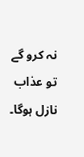نہ کرو گے تو عذاب نازل ہوگا۔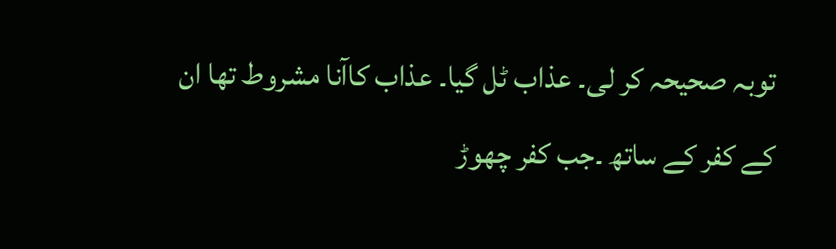توبہ صحیحہ کر لی۔ عذاب ٹل گیا۔ عذاب کاآنا مشروط تھا ان کے کفر کے ساتھ ۔جب کفر چھوڑ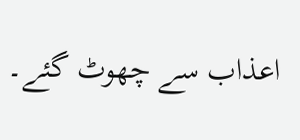اعذاب سے چھوٹ گئے۔